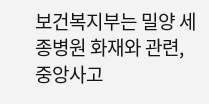보건복지부는 밀양 세종병원 화재와 관련, 중앙사고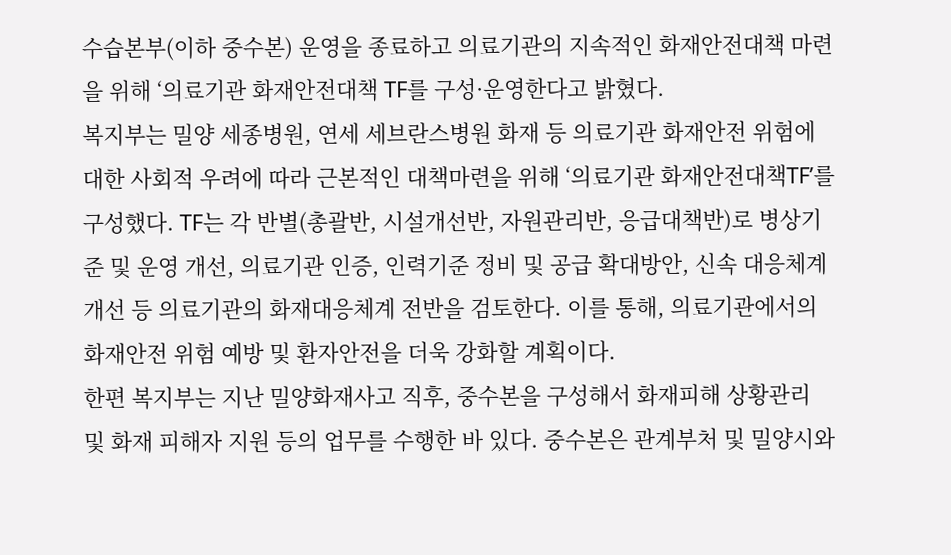수습본부(이하 중수본) 운영을 종료하고 의료기관의 지속적인 화재안전대책 마련을 위해 ‘의료기관 화재안전대책 TF를 구성·운영한다고 밝혔다.
복지부는 밀양 세종병원, 연세 세브란스병원 화재 등 의료기관 화재안전 위험에 대한 사회적 우려에 따라 근본적인 대책마련을 위해 ‘의료기관 화재안전대책TF’를 구성했다. TF는 각 반별(총괄반, 시설개선반, 자원관리반, 응급대책반)로 병상기준 및 운영 개선, 의료기관 인증, 인력기준 정비 및 공급 확대방안, 신속 대응체계 개선 등 의료기관의 화재대응체계 전반을 검토한다. 이를 통해, 의료기관에서의 화재안전 위험 예방 및 환자안전을 더욱 강화할 계획이다.
한편 복지부는 지난 밀양화재사고 직후, 중수본을 구성해서 화재피해 상황관리 및 화재 피해자 지원 등의 업무를 수행한 바 있다. 중수본은 관계부처 및 밀양시와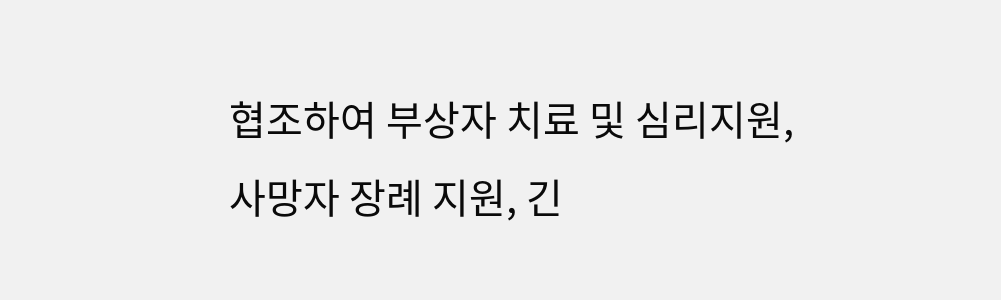협조하여 부상자 치료 및 심리지원, 사망자 장례 지원, 긴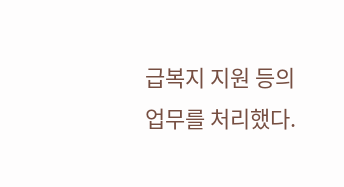급복지 지원 등의 업무를 처리했다.